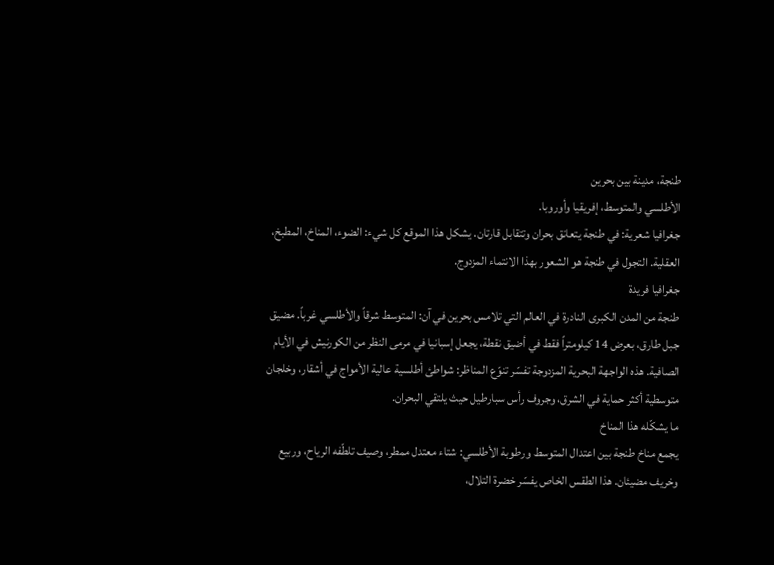طنجة، مدينة بين بحرين
الأطلسي والمتوسط، إفريقيا وأوروبا.
جغرافيا شعرية: في طنجة يتعانق بحران وتتقابل قارتان. يشكل هذا الموقع كل شيء: الضوء، المناخ، المطبخ، العقلية. التجول في طنجة هو الشعور بهذا الانتماء المزدوج.
جغرافيا فريدة
طنجة من المدن الكبرى النادرة في العالم التي تلامس بحرين في آن: المتوسط شرقاً والأطلسي غرباً. مضيق جبل طارق، بعرض 14 كيلومتراً فقط في أضيق نقطة، يجعل إسبانيا في مرمى النظر من الكورنيش في الأيام الصافية. هذه الواجهة البحرية المزدوجة تفسّر تنوّع المناظر: شواطئ أطلسية عالية الأمواج في أشقار، وخلجان متوسطية أكثر حماية في الشرق، وجروف رأس سبارطيل حيث يلتقي البحران.
ما يشكّله هذا المناخ
يجمع مناخ طنجة بين اعتدال المتوسط ورطوبة الأطلسي: شتاء معتدل ممطر، وصيف تلطّفه الرياح، وربيع وخريف مضيئان. هذا الطقس الخاص يفسّر خضرة التلال،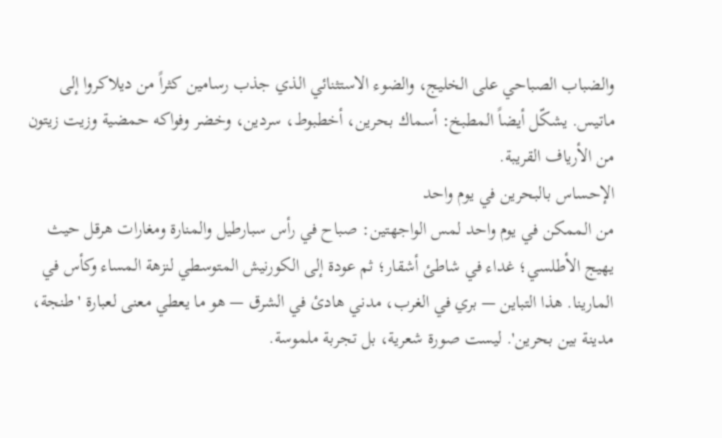والضباب الصباحي على الخليج، والضوء الاستثنائي الذي جذب رسامين كثراً من ديلاكروا إلى ماتيس. يشكّل أيضاً المطبخ: أسماك بحرين، أخطبوط، سردين، وخضر وفواكه حمضية وزيت زيتون من الأرياف القريبة.
الإحساس بالبحرين في يوم واحد
من الممكن في يوم واحد لمس الواجهتين: صباح في رأس سبارطيل والمنارة ومغارات هرقل حيث يهيج الأطلسي؛ غداء في شاطئ أشقار؛ ثم عودة إلى الكورنيش المتوسطي لنزهة المساء وكأس في المارينا. هذا التباين — بري في الغرب، مدني هادئ في الشرق — هو ما يعطي معنى لعبارة 'طنجة، مدينة بين بحرين'. ليست صورة شعرية، بل تجربة ملموسة.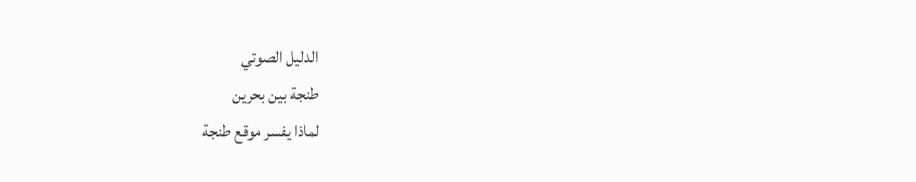الدليل الصوتي
طنجة بين بحرين
لماذا يفسر موقع طنجة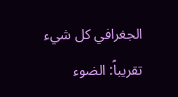الجغرافي كل شيء تقريباً: الضوء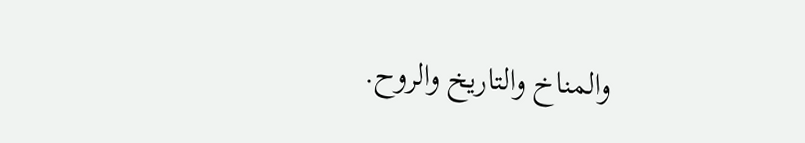والمناخ والتاريخ والروح.